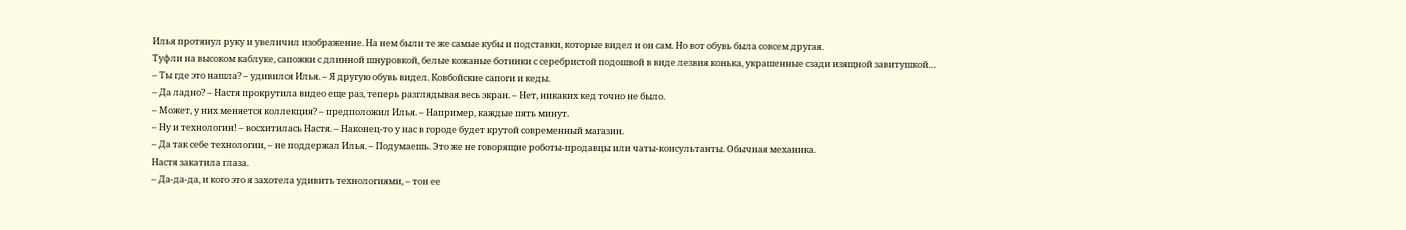Илья протянул руку и увеличил изображение. На нем были те же самые кубы и подставки, которые видел и он сам. Но вот обувь была совсем другая.
Туфли на высоком каблуке, сапожки с длинной шнуровкой, белые кожаные ботинки с серебристой подошвой в виде лезвия конька, украшенные сзади изящной завитушкой…
– Ты где это нашла? – удивился Илья. – Я другую обувь видел. Ковбойские сапоги и кеды.
– Да ладно? – Настя прокрутила видео еще раз, теперь разглядывая весь экран. – Нет, никаких кед точно не было.
– Может, у них меняется коллекция? – предположил Илья. – Например, каждые пять минут.
– Ну и технологии! – восхитилась Настя. – Наконец-то у нас в городе будет крутой современный магазин.
– Да так себе технологии, – не поддержал Илья. – Подумаешь. Это же не говорящие роботы-продавцы или чаты-консультанты. Обычная механика.
Настя закатила глаза.
– Да-да-да, и кого это я захотела удивить технологиями, – тон ее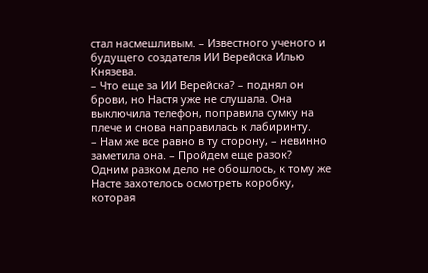стал насмешливым. – Известного ученого и будущего создателя ИИ Верейска Илью Князева.
– Что еще за ИИ Верейска? – поднял он брови, но Настя уже не слушала. Она выключила телефон, поправила сумку на плече и снова направилась к лабиринту.
– Нам же все равно в ту сторону, – невинно заметила она. – Пройдем еще разок?
Одним разком дело не обошлось, к тому же Насте захотелось осмотреть коробку, которая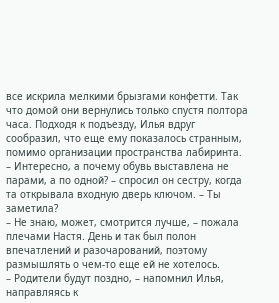все искрила мелкими брызгами конфетти. Так что домой они вернулись только спустя полтора часа. Подходя к подъезду, Илья вдруг сообразил, что еще ему показалось странным, помимо организации пространства лабиринта.
– Интересно, а почему обувь выставлена не парами, а по одной? – спросил он сестру, когда та открывала входную дверь ключом. – Ты заметила?
– Не знаю, может, смотрится лучше, – пожала плечами Настя. День и так был полон впечатлений и разочарований, поэтому размышлять о чем-то еще ей не хотелось.
– Родители будут поздно, – напомнил Илья, направляясь к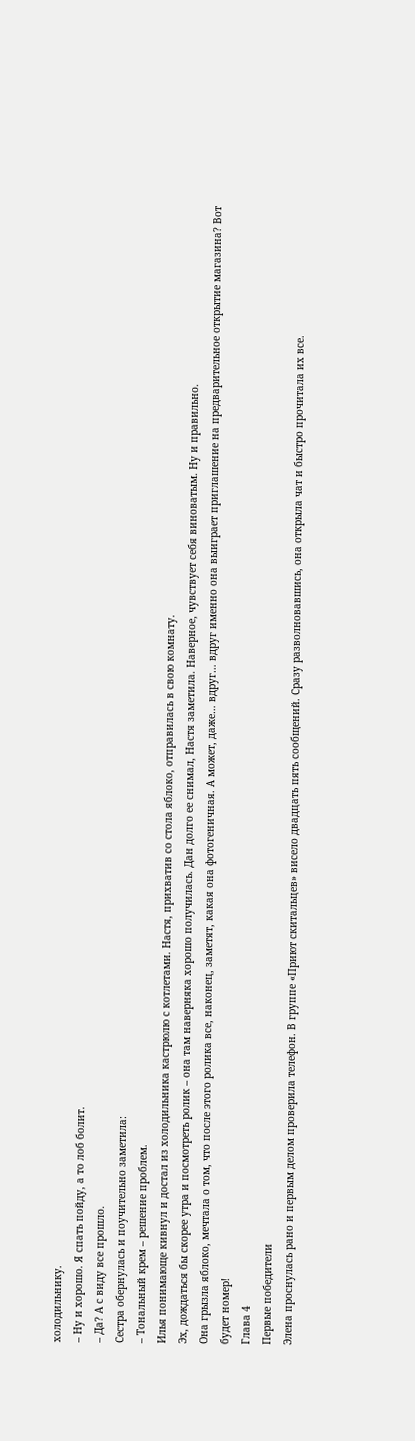холодильнику.
– Ну и хорошо. Я спать пойду, а то лоб болит.
– Да? А с виду все прошло.
Сестра обернулась и поучительно заметила:
– Тональный крем – решение проблем.
Илья понимающе кивнул и достал из холодильника кастрюлю с котлетами. Настя, прихватив со стола яблоко, отправилась в свою комнату.
Эх, дождаться бы скорее утра и посмотреть ролик – она там наверняка хорошо получилась. Дан долго ее снимал, Настя заметила. Наверное, чувствует себя виноватым. Ну и правильно.
Она грызла яблоко, мечтала о том, что после этого ролика все, наконец, заметят, какая она фотогеничная. А может, даже… вдруг… вдруг именно она выиграет приглашение на предварительное открытие магазина? Вот будет номер!
Глава 4
Первые победители
Элена проснулась рано и первым делом проверила телефон. В группе «Приют скитальцев» висело двадцать пять сообщений. Сразу разволновавшись, она открыла чат и быстро прочитала их все.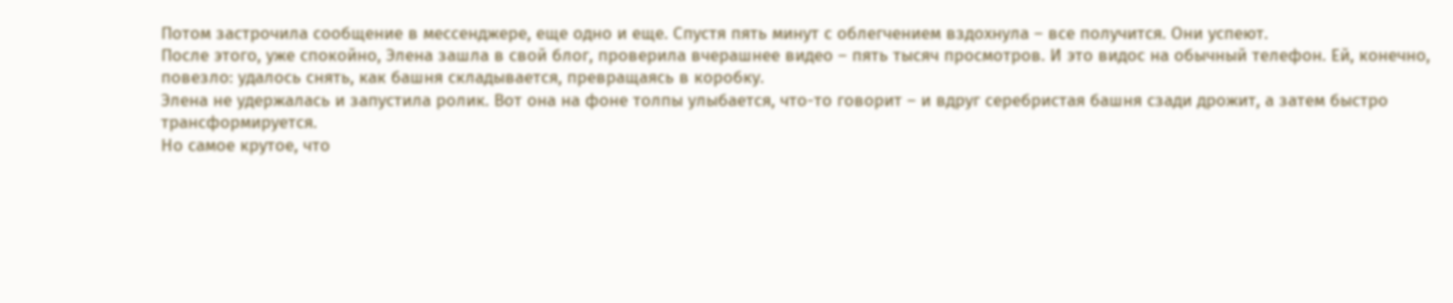Потом застрочила сообщение в мессенджере, еще одно и еще. Спустя пять минут с облегчением вздохнула – все получится. Они успеют.
После этого, уже спокойно, Элена зашла в свой блог, проверила вчерашнее видео – пять тысяч просмотров. И это видос на обычный телефон. Ей, конечно, повезло: удалось снять, как башня складывается, превращаясь в коробку.
Элена не удержалась и запустила ролик. Вот она на фоне толпы улыбается, что-то говорит – и вдруг серебристая башня сзади дрожит, а затем быстро трансформируется.
Но самое крутое, что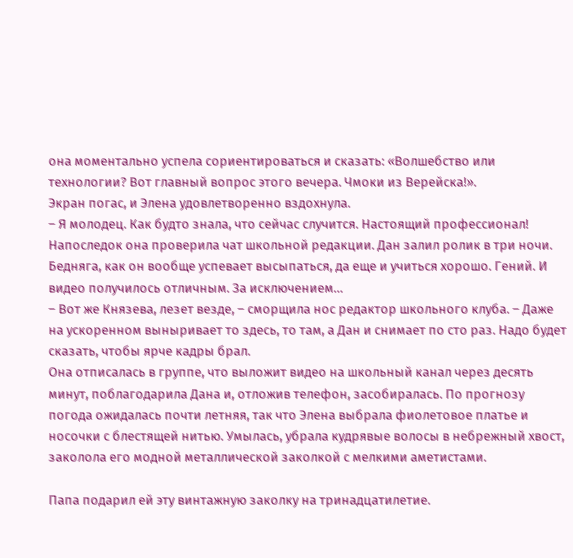она моментально успела сориентироваться и сказать: «Волшебство или технологии? Вот главный вопрос этого вечера. Чмоки из Верейска!».
Экран погас, и Элена удовлетворенно вздохнула.
– Я молодец. Как будто знала, что сейчас случится. Настоящий профессионал!
Напоследок она проверила чат школьной редакции. Дан залил ролик в три ночи. Бедняга, как он вообще успевает высыпаться, да еще и учиться хорошо. Гений. И видео получилось отличным. За исключением…
– Вот же Князева, лезет везде, – сморщила нос редактор школьного клуба. – Даже на ускоренном выныривает то здесь, то там, а Дан и снимает по сто раз. Надо будет сказать, чтобы ярче кадры брал.
Она отписалась в группе, что выложит видео на школьный канал через десять минут, поблагодарила Дана и, отложив телефон, засобиралась. По прогнозу погода ожидалась почти летняя, так что Элена выбрала фиолетовое платье и носочки с блестящей нитью. Умылась, убрала кудрявые волосы в небрежный хвост, заколола его модной металлической заколкой с мелкими аметистами.

Папа подарил ей эту винтажную заколку на тринадцатилетие.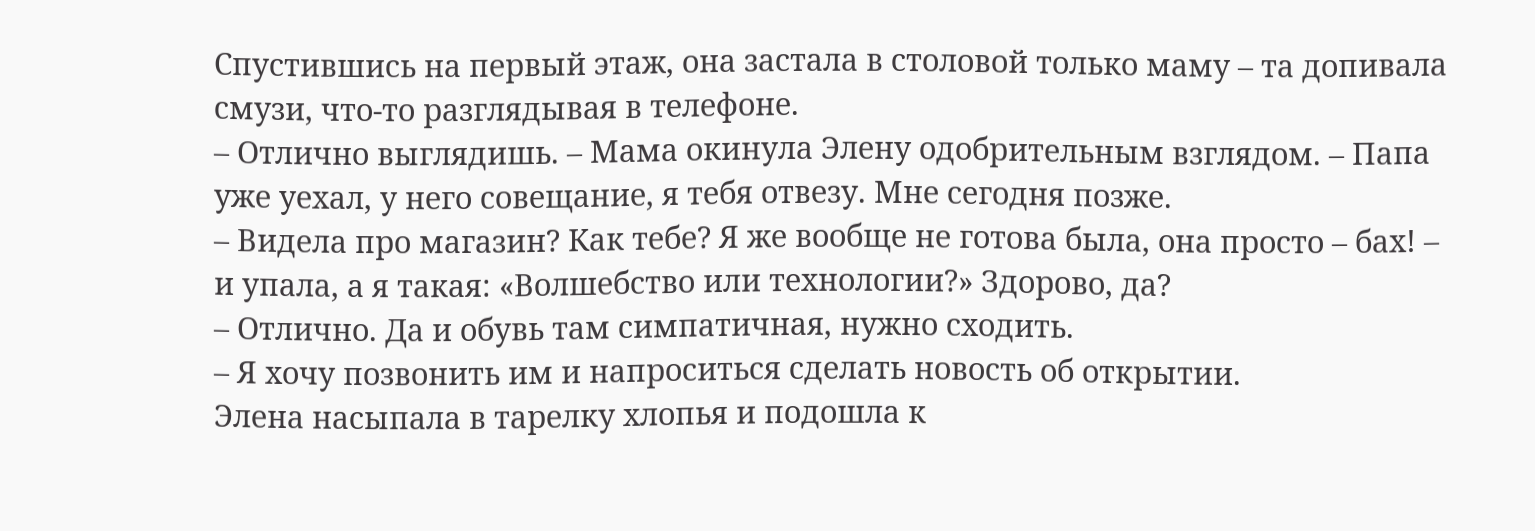Спустившись на первый этаж, она застала в столовой только маму – та допивала смузи, что-то разглядывая в телефоне.
– Отлично выглядишь. – Мама окинула Элену одобрительным взглядом. – Папа уже уехал, у него совещание, я тебя отвезу. Мне сегодня позже.
– Видела про магазин? Как тебе? Я же вообще не готова была, она просто – бах! – и упала, а я такая: «Волшебство или технологии?» Здорово, да?
– Отлично. Да и обувь там симпатичная, нужно сходить.
– Я хочу позвонить им и напроситься сделать новость об открытии.
Элена насыпала в тарелку хлопья и подошла к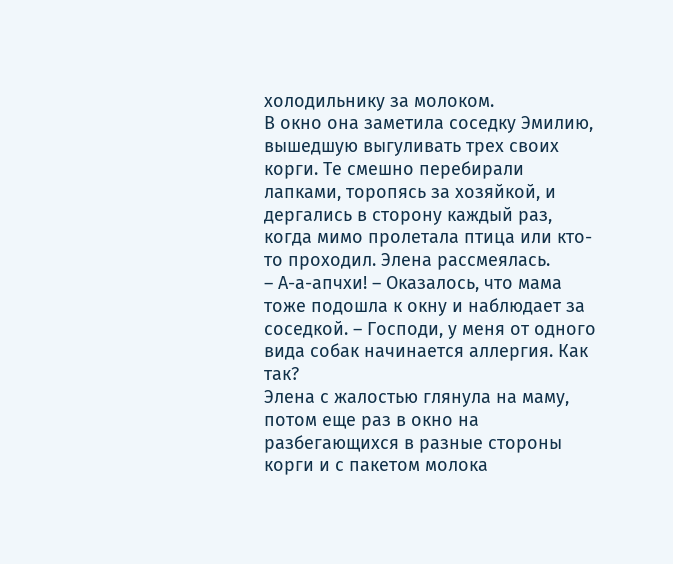холодильнику за молоком.
В окно она заметила соседку Эмилию, вышедшую выгуливать трех своих корги. Те смешно перебирали лапками, торопясь за хозяйкой, и дергались в сторону каждый раз, когда мимо пролетала птица или кто-то проходил. Элена рассмеялась.
– А-а-апчхи! – Оказалось, что мама тоже подошла к окну и наблюдает за соседкой. – Господи, у меня от одного вида собак начинается аллергия. Как так?
Элена с жалостью глянула на маму, потом еще раз в окно на разбегающихся в разные стороны корги и с пакетом молока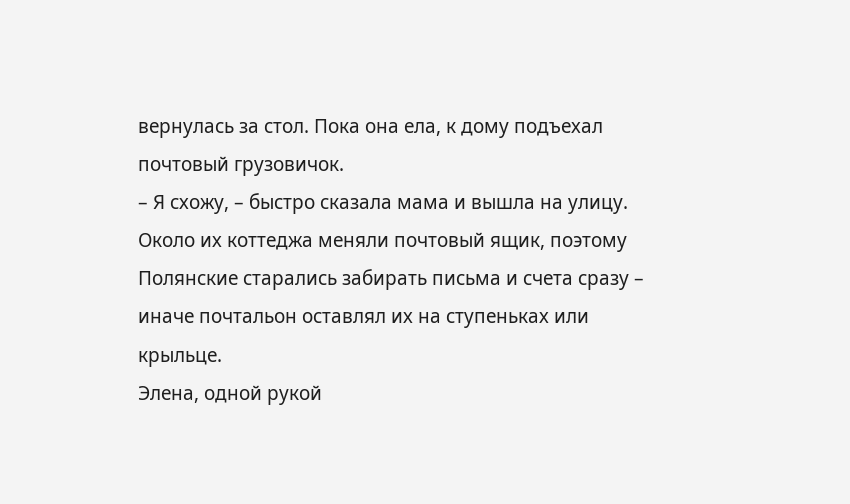вернулась за стол. Пока она ела, к дому подъехал почтовый грузовичок.
– Я схожу, – быстро сказала мама и вышла на улицу. Около их коттеджа меняли почтовый ящик, поэтому Полянские старались забирать письма и счета сразу – иначе почтальон оставлял их на ступеньках или крыльце.
Элена, одной рукой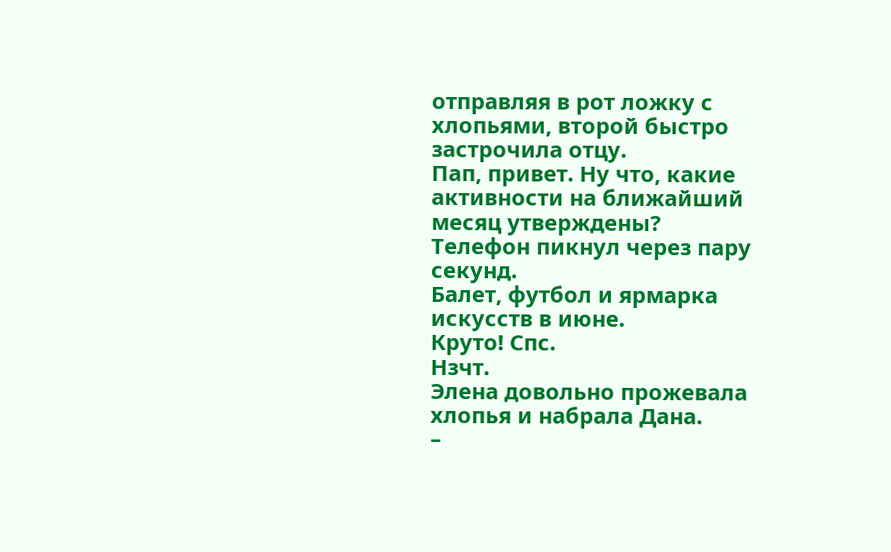отправляя в рот ложку с хлопьями, второй быстро застрочила отцу.
Пап, привет. Ну что, какие активности на ближайший месяц утверждены?
Телефон пикнул через пару секунд.
Балет, футбол и ярмарка искусств в июне.
Круто! Спс.
Нзчт.
Элена довольно прожевала хлопья и набрала Дана.
–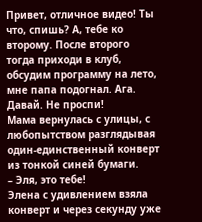Привет, отличное видео! Ты что, спишь? А, тебе ко второму. После второго тогда приходи в клуб, обсудим программу на лето, мне папа подогнал. Ага. Давай. Не проспи!
Мама вернулась с улицы, с любопытством разглядывая один-единственный конверт из тонкой синей бумаги.
– Эля, это тебе!
Элена с удивлением взяла конверт и через секунду уже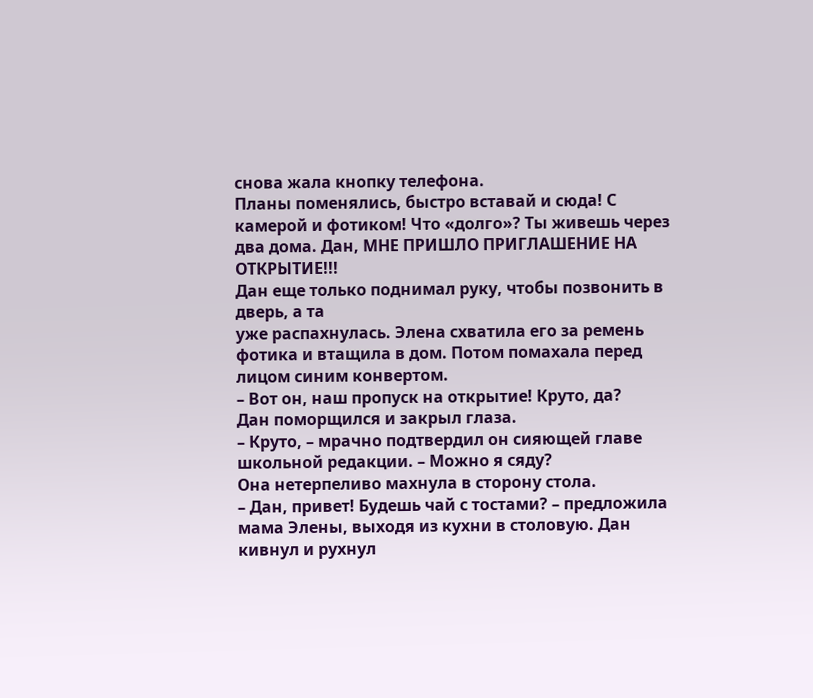снова жала кнопку телефона.
Планы поменялись, быстро вставай и сюда! С камерой и фотиком! Что «долго»? Ты живешь через два дома. Дан, МНЕ ПРИШЛО ПРИГЛАШЕНИЕ НА ОТКРЫТИЕ!!!
Дан еще только поднимал руку, чтобы позвонить в дверь, а та
уже распахнулась. Элена схватила его за ремень фотика и втащила в дом. Потом помахала перед лицом синим конвертом.
– Вот он, наш пропуск на открытие! Круто, да?
Дан поморщился и закрыл глаза.
– Круто, – мрачно подтвердил он сияющей главе школьной редакции. – Можно я сяду?
Она нетерпеливо махнула в сторону стола.
– Дан, привет! Будешь чай с тостами? – предложила мама Элены, выходя из кухни в столовую. Дан кивнул и рухнул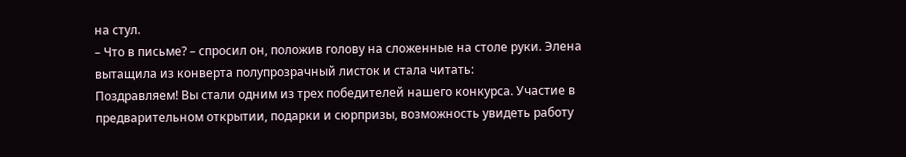на стул.
– Что в письме? – спросил он, положив голову на сложенные на столе руки. Элена вытащила из конверта полупрозрачный листок и стала читать:
Поздравляем! Вы стали одним из трех победителей нашего конкурса. Участие в предварительном открытии, подарки и сюрпризы, возможность увидеть работу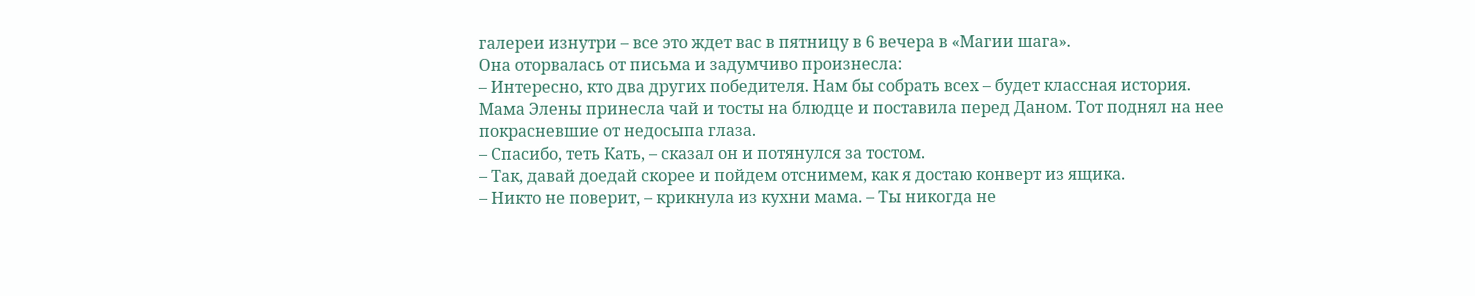галереи изнутри – все это ждет вас в пятницу в 6 вечера в «Магии шага».
Она оторвалась от письма и задумчиво произнесла:
– Интересно, кто два других победителя. Нам бы собрать всех – будет классная история.
Мама Элены принесла чай и тосты на блюдце и поставила перед Даном. Тот поднял на нее покрасневшие от недосыпа глаза.
– Спасибо, теть Кать, – сказал он и потянулся за тостом.
– Так, давай доедай скорее и пойдем отснимем, как я достаю конверт из ящика.
– Никто не поверит, – крикнула из кухни мама. – Ты никогда не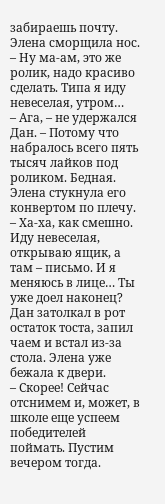забираешь почту.
Элена сморщила нос.
– Ну ма-ам, это же ролик, надо красиво сделать. Типа я иду невеселая, утром…
– Ага, – не удержался Дан. – Потому что набралось всего пять тысяч лайков под роликом. Бедная.
Элена стукнула его конвертом по плечу.
– Ха-ха, как смешно. Иду невеселая, открываю ящик, а там – письмо. И я меняюсь в лице… Ты уже доел наконец?
Дан затолкал в рот остаток тоста, запил чаем и встал из-за стола. Элена уже бежала к двери.
– Скорее! Сейчас отснимем и, может, в школе еще успеем победителей поймать. Пустим вечером тогда.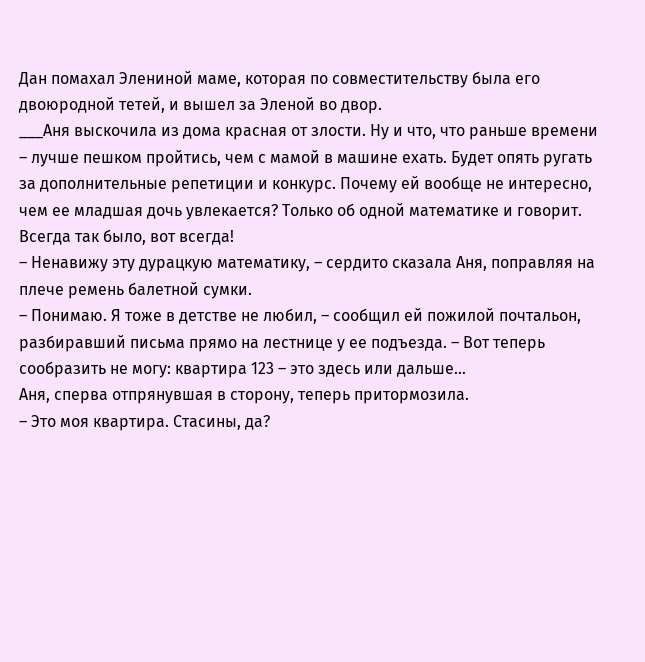Дан помахал Элениной маме, которая по совместительству была его двоюродной тетей, и вышел за Эленой во двор.
___Аня выскочила из дома красная от злости. Ну и что, что раньше времени – лучше пешком пройтись, чем с мамой в машине ехать. Будет опять ругать за дополнительные репетиции и конкурс. Почему ей вообще не интересно, чем ее младшая дочь увлекается? Только об одной математике и говорит. Всегда так было, вот всегда!
– Ненавижу эту дурацкую математику, – сердито сказала Аня, поправляя на плече ремень балетной сумки.
– Понимаю. Я тоже в детстве не любил, – сообщил ей пожилой почтальон, разбиравший письма прямо на лестнице у ее подъезда. – Вот теперь сообразить не могу: квартира 123 – это здесь или дальше…
Аня, сперва отпрянувшая в сторону, теперь притормозила.
– Это моя квартира. Стасины, да?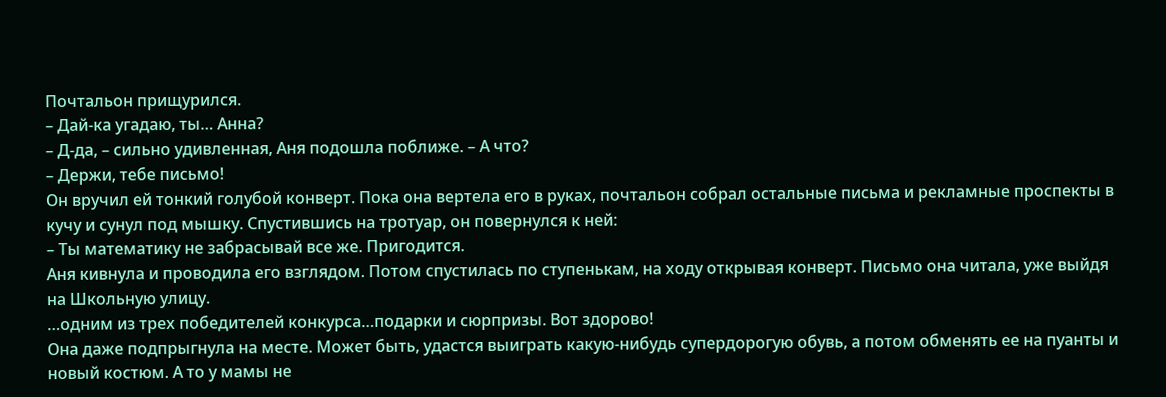Почтальон прищурился.
– Дай-ка угадаю, ты… Анна?
– Д-да, – сильно удивленная, Аня подошла поближе. – А что?
– Держи, тебе письмо!
Он вручил ей тонкий голубой конверт. Пока она вертела его в руках, почтальон собрал остальные письма и рекламные проспекты в кучу и сунул под мышку. Спустившись на тротуар, он повернулся к ней:
– Ты математику не забрасывай все же. Пригодится.
Аня кивнула и проводила его взглядом. Потом спустилась по ступенькам, на ходу открывая конверт. Письмо она читала, уже выйдя на Школьную улицу.
…одним из трех победителей конкурса…подарки и сюрпризы. Вот здорово!
Она даже подпрыгнула на месте. Может быть, удастся выиграть какую-нибудь супердорогую обувь, а потом обменять ее на пуанты и новый костюм. А то у мамы не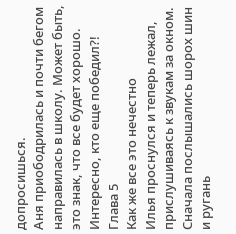допросишься.
Аня приободрилась и почти бегом направилась в школу. Может быть, это знак, что все будет хорошо. Интересно, кто еще победил?!
Глава 5
Как же все это нечестно
Илья проснулся и теперь лежал, прислушиваясь к звукам за окном. Сначала послышались шорох шин и ругань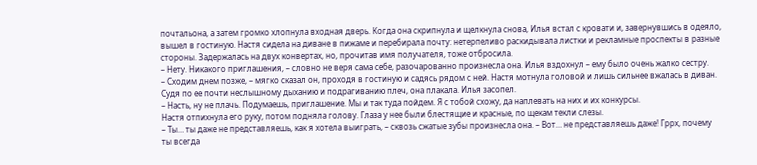почтальона, а затем громко хлопнула входная дверь. Когда она скрипнула и щелкнула снова, Илья встал с кровати и, завернувшись в одеяло, вышел в гостиную. Настя сидела на диване в пижаме и перебирала почту: нетерпеливо раскидывала листки и рекламные проспекты в разные стороны. Задержалась на двух конвертах, но, прочитав имя получателя, тоже отбросила.
– Нету. Никакого приглашения, – словно не веря сама себе, разочарованно произнесла она. Илья вздохнул – ему было очень жалко сестру.
– Сходим днем позже, – мягко сказал он, проходя в гостиную и садясь рядом с ней. Настя мотнула головой и лишь сильнее вжалась в диван. Судя по ее почти неслышному дыханию и подрагиванию плеч, она плакала. Илья засопел.
– Насть, ну не плачь. Подумаешь, приглашение. Мы и так туда пойдем. Я с тобой схожу, да наплевать на них и их конкурсы.
Настя отпихнула его руку, потом подняла голову. Глаза у нее были блестящие и красные, по щекам текли слезы.
– Ты… ты даже не представляешь, как я хотела выиграть, – сквозь сжатые зубы произнесла она. – Вот… не представляешь даже! Гррх, почему ты всегда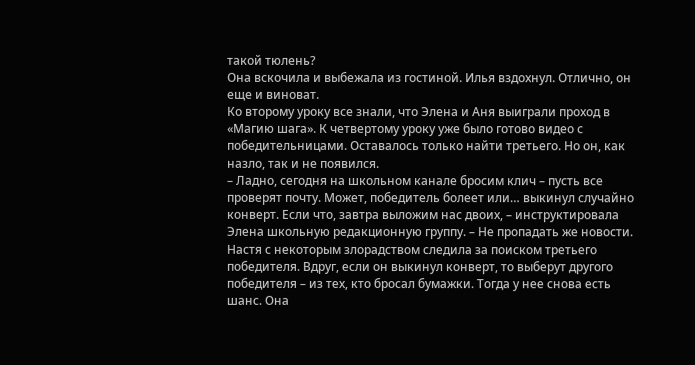такой тюлень?
Она вскочила и выбежала из гостиной. Илья вздохнул. Отлично, он еще и виноват.
Ко второму уроку все знали, что Элена и Аня выиграли проход в «Магию шага». К четвертому уроку уже было готово видео с победительницами. Оставалось только найти третьего. Но он, как назло, так и не появился.
– Ладно, сегодня на школьном канале бросим клич – пусть все проверят почту. Может, победитель болеет или… выкинул случайно конверт. Если что, завтра выложим нас двоих, – инструктировала Элена школьную редакционную группу. – Не пропадать же новости.
Настя с некоторым злорадством следила за поиском третьего победителя. Вдруг, если он выкинул конверт, то выберут другого победителя – из тех, кто бросал бумажки. Тогда у нее снова есть шанс. Она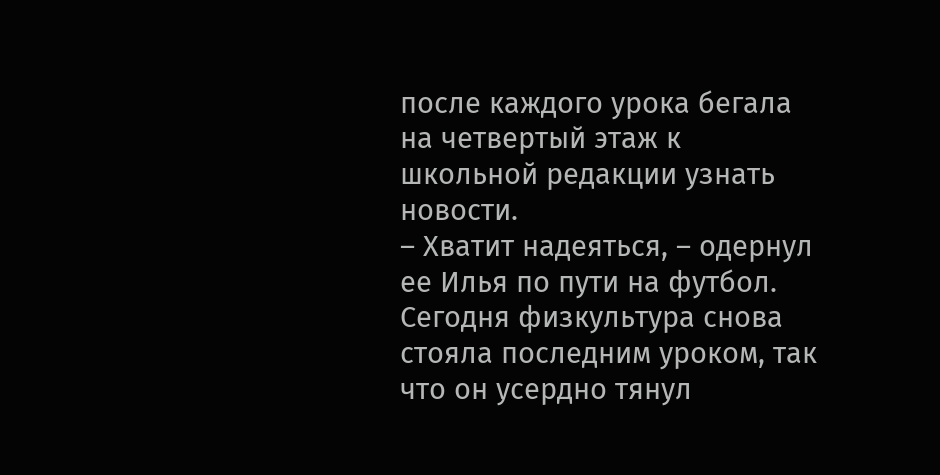после каждого урока бегала на четвертый этаж к школьной редакции узнать новости.
– Хватит надеяться, – одернул ее Илья по пути на футбол. Сегодня физкультура снова стояла последним уроком, так что он усердно тянул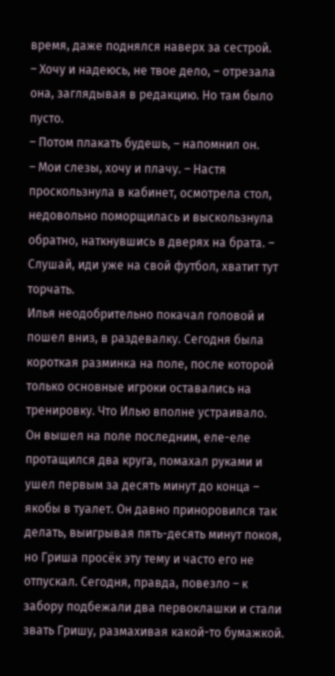время, даже поднялся наверх за сестрой.
– Хочу и надеюсь, не твое дело, – отрезала она, заглядывая в редакцию. Но там было пусто.
– Потом плакать будешь, – напомнил он.
– Мои слезы, хочу и плачу. – Настя проскользнула в кабинет, осмотрела стол, недовольно поморщилась и выскользнула обратно, наткнувшись в дверях на брата. – Слушай, иди уже на свой футбол, хватит тут торчать.
Илья неодобрительно покачал головой и пошел вниз, в раздевалку. Сегодня была короткая разминка на поле, после которой только основные игроки оставались на тренировку. Что Илью вполне устраивало.
Он вышел на поле последним, еле-еле протащился два круга, помахал руками и ушел первым за десять минут до конца – якобы в туалет. Он давно приноровился так делать, выигрывая пять-десять минут покоя, но Гриша просёк эту тему и часто его не отпускал. Сегодня, правда, повезло – к забору подбежали два первоклашки и стали звать Гришу, размахивая какой-то бумажкой.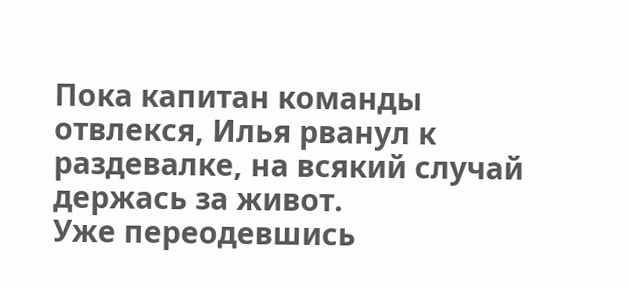Пока капитан команды отвлекся, Илья рванул к раздевалке, на всякий случай держась за живот.
Уже переодевшись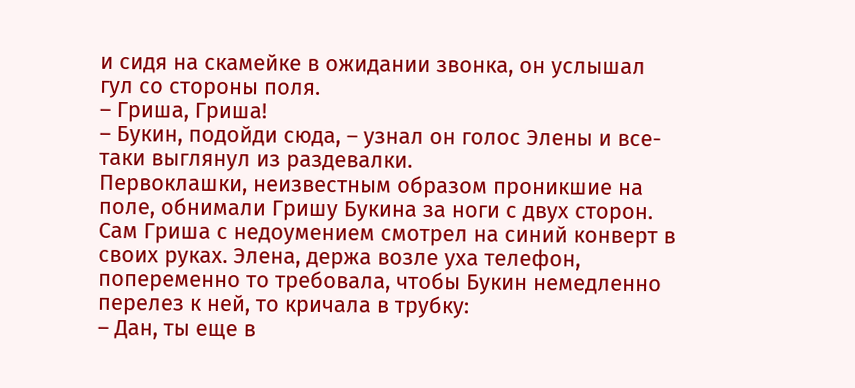и сидя на скамейке в ожидании звонка, он услышал гул со стороны поля.
– Гриша, Гриша!
– Букин, подойди сюда, – узнал он голос Элены и все-таки выглянул из раздевалки.
Первоклашки, неизвестным образом проникшие на поле, обнимали Гришу Букина за ноги с двух сторон. Сам Гриша с недоумением смотрел на синий конверт в своих руках. Элена, держа возле уха телефон, попеременно то требовала, чтобы Букин немедленно перелез к ней, то кричала в трубку:
– Дан, ты еще в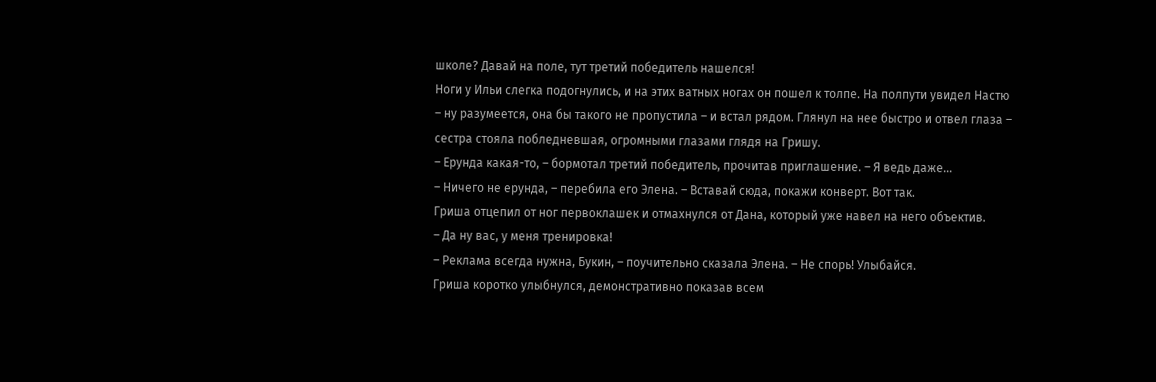школе? Давай на поле, тут третий победитель нашелся!
Ноги у Ильи слегка подогнулись, и на этих ватных ногах он пошел к толпе. На полпути увидел Настю – ну разумеется, она бы такого не пропустила – и встал рядом. Глянул на нее быстро и отвел глаза – сестра стояла побледневшая, огромными глазами глядя на Гришу.
– Ерунда какая-то, – бормотал третий победитель, прочитав приглашение. – Я ведь даже…
– Ничего не ерунда, – перебила его Элена. – Вставай сюда, покажи конверт. Вот так.
Гриша отцепил от ног первоклашек и отмахнулся от Дана, который уже навел на него объектив.
– Да ну вас, у меня тренировка!
– Реклама всегда нужна, Букин, – поучительно сказала Элена. – Не спорь! Улыбайся.
Гриша коротко улыбнулся, демонстративно показав всем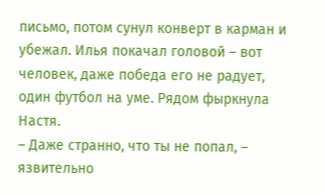письмо, потом сунул конверт в карман и убежал. Илья покачал головой – вот человек, даже победа его не радует, один футбол на уме. Рядом фыркнула Настя.
– Даже странно, что ты не попал, – язвительно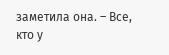заметила она. – Все, кто у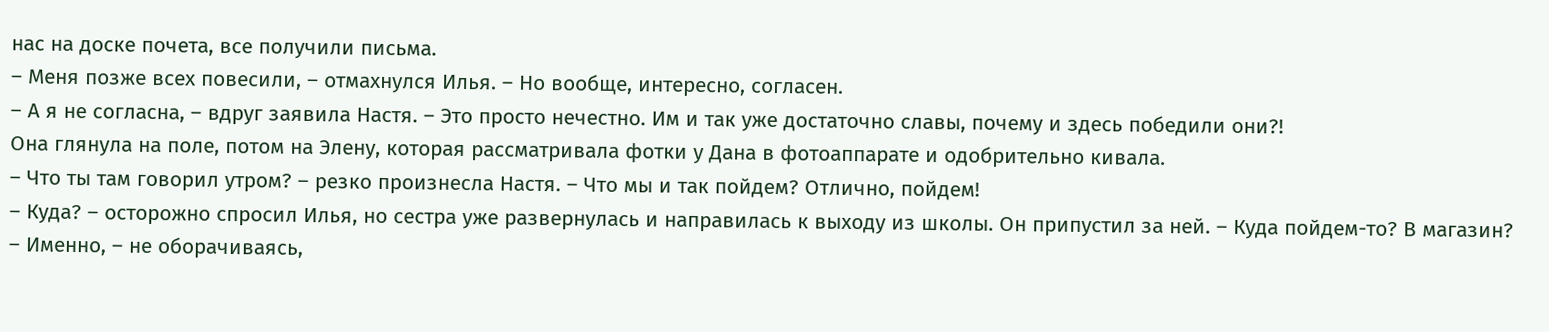нас на доске почета, все получили письма.
– Меня позже всех повесили, – отмахнулся Илья. – Но вообще, интересно, согласен.
– А я не согласна, – вдруг заявила Настя. – Это просто нечестно. Им и так уже достаточно славы, почему и здесь победили они?!
Она глянула на поле, потом на Элену, которая рассматривала фотки у Дана в фотоаппарате и одобрительно кивала.
– Что ты там говорил утром? – резко произнесла Настя. – Что мы и так пойдем? Отлично, пойдем!
– Куда? – осторожно спросил Илья, но сестра уже развернулась и направилась к выходу из школы. Он припустил за ней. – Куда пойдем-то? В магазин?
– Именно, – не оборачиваясь,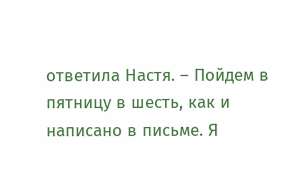ответила Настя. – Пойдем в пятницу в шесть, как и написано в письме. Я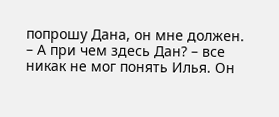попрошу Дана, он мне должен.
– А при чем здесь Дан? – все никак не мог понять Илья. Он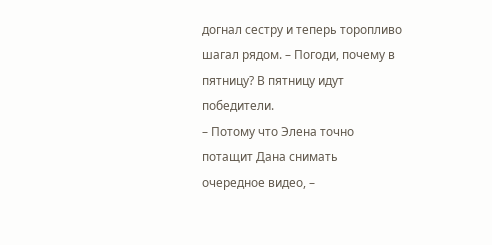догнал сестру и теперь торопливо шагал рядом. – Погоди, почему в пятницу? В пятницу идут победители.
– Потому что Элена точно потащит Дана снимать очередное видео, –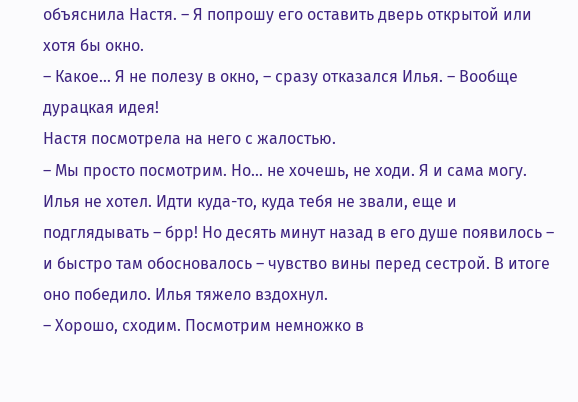объяснила Настя. – Я попрошу его оставить дверь открытой или хотя бы окно.
– Какое… Я не полезу в окно, – сразу отказался Илья. – Вообще дурацкая идея!
Настя посмотрела на него с жалостью.
– Мы просто посмотрим. Но… не хочешь, не ходи. Я и сама могу.
Илья не хотел. Идти куда-то, куда тебя не звали, еще и подглядывать – брр! Но десять минут назад в его душе появилось – и быстро там обосновалось – чувство вины перед сестрой. В итоге оно победило. Илья тяжело вздохнул.
– Хорошо, сходим. Посмотрим немножко в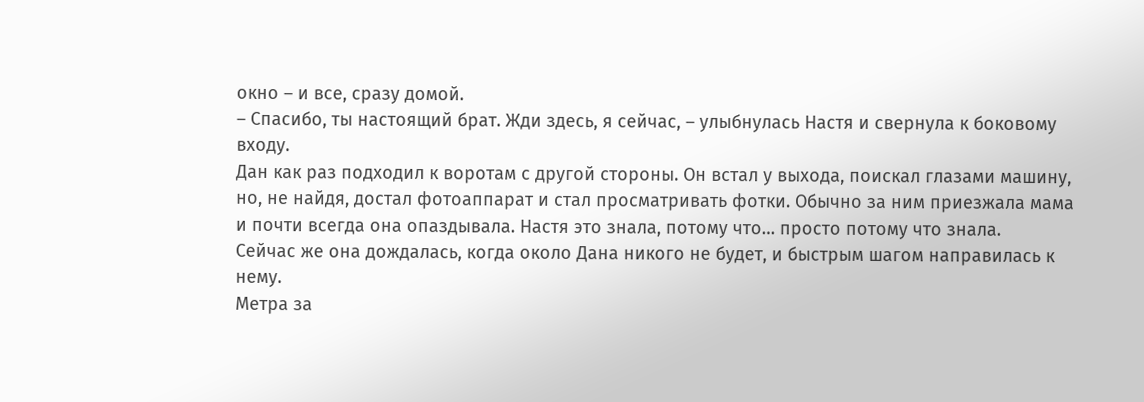окно – и все, сразу домой.
– Спасибо, ты настоящий брат. Жди здесь, я сейчас, – улыбнулась Настя и свернула к боковому входу.
Дан как раз подходил к воротам с другой стороны. Он встал у выхода, поискал глазами машину, но, не найдя, достал фотоаппарат и стал просматривать фотки. Обычно за ним приезжала мама и почти всегда она опаздывала. Настя это знала, потому что… просто потому что знала.
Сейчас же она дождалась, когда около Дана никого не будет, и быстрым шагом направилась к нему.
Метра за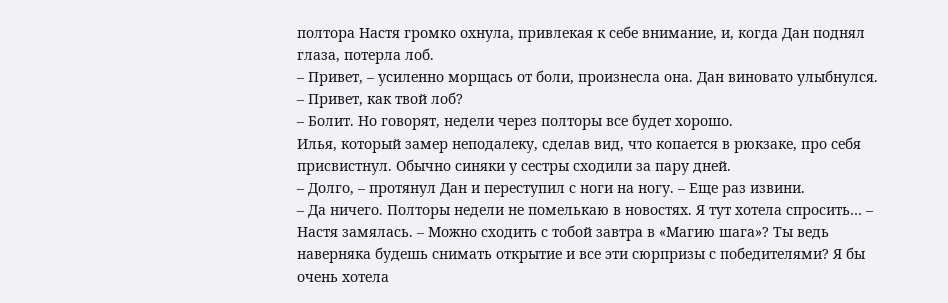полтора Настя громко охнула, привлекая к себе внимание, и, когда Дан поднял глаза, потерла лоб.
– Привет, – усиленно морщась от боли, произнесла она. Дан виновато улыбнулся.
– Привет, как твой лоб?
– Болит. Но говорят, недели через полторы все будет хорошо.
Илья, который замер неподалеку, сделав вид, что копается в рюкзаке, про себя присвистнул. Обычно синяки у сестры сходили за пару дней.
– Долго, – протянул Дан и переступил с ноги на ногу. – Еще раз извини.
– Да ничего. Полторы недели не помелькаю в новостях. Я тут хотела спросить… – Настя замялась. – Можно сходить с тобой завтра в «Магию шага»? Ты ведь наверняка будешь снимать открытие и все эти сюрпризы с победителями? Я бы очень хотела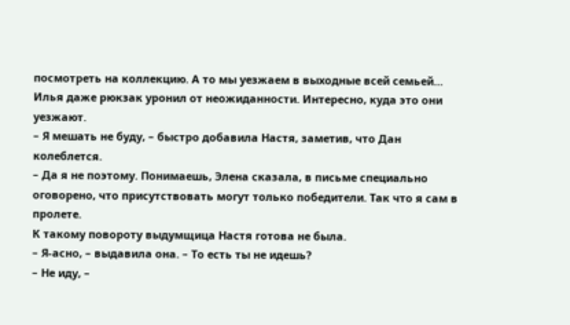посмотреть на коллекцию. А то мы уезжаем в выходные всей семьей…
Илья даже рюкзак уронил от неожиданности. Интересно, куда это они уезжают.
– Я мешать не буду, – быстро добавила Настя, заметив, что Дан колеблется.
– Да я не поэтому. Понимаешь, Элена сказала, в письме специально оговорено, что присутствовать могут только победители. Так что я сам в пролете.
К такому повороту выдумщица Настя готова не была.
– Я-асно, – выдавила она. – То есть ты не идешь?
– Не иду, –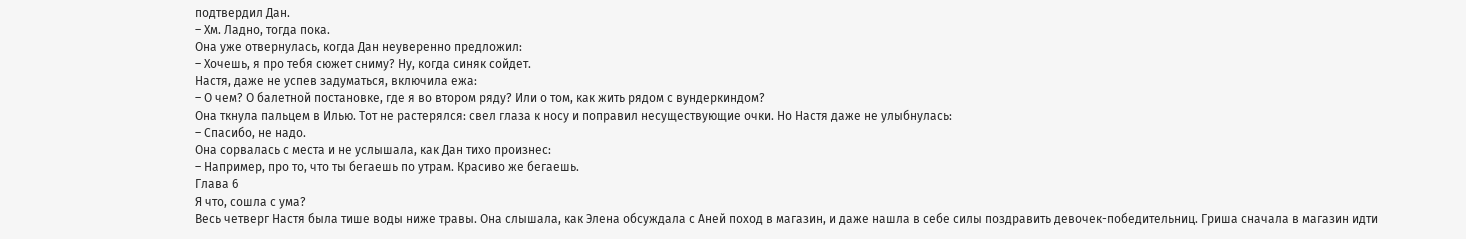подтвердил Дан.
– Хм. Ладно, тогда пока.
Она уже отвернулась, когда Дан неуверенно предложил:
– Хочешь, я про тебя сюжет сниму? Ну, когда синяк сойдет.
Настя, даже не успев задуматься, включила ежа:
– О чем? О балетной постановке, где я во втором ряду? Или о том, как жить рядом с вундеркиндом?
Она ткнула пальцем в Илью. Тот не растерялся: свел глаза к носу и поправил несуществующие очки. Но Настя даже не улыбнулась:
– Спасибо, не надо.
Она сорвалась с места и не услышала, как Дан тихо произнес:
– Например, про то, что ты бегаешь по утрам. Красиво же бегаешь.
Глава 6
Я что, сошла с ума?
Весь четверг Настя была тише воды ниже травы. Она слышала, как Элена обсуждала с Аней поход в магазин, и даже нашла в себе силы поздравить девочек-победительниц. Гриша сначала в магазин идти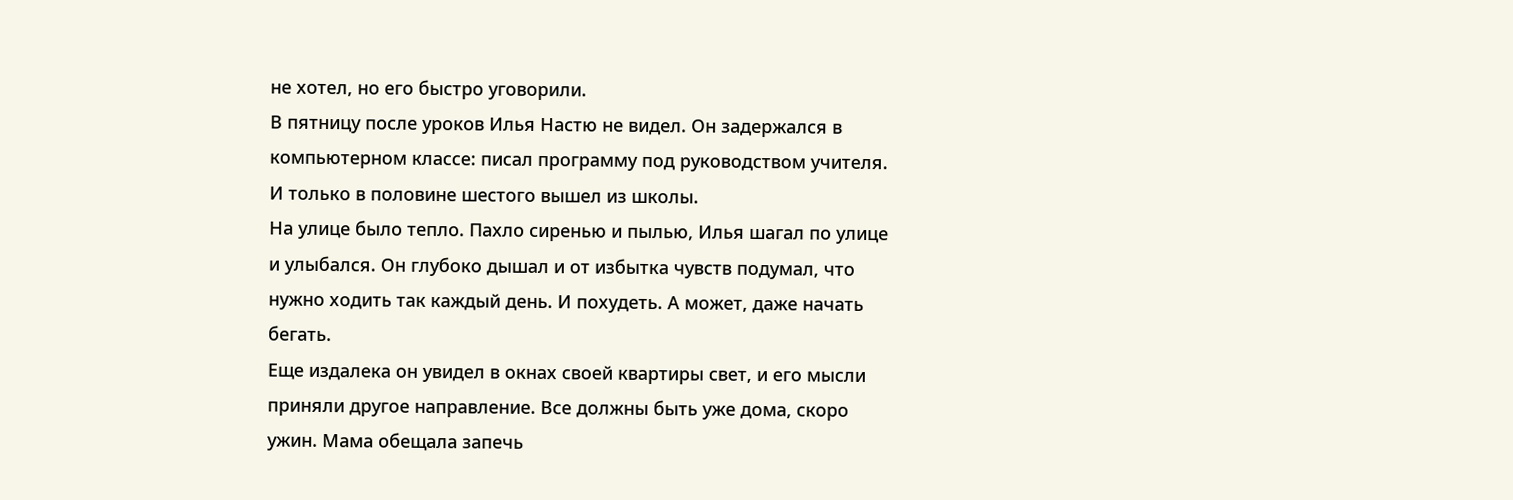не хотел, но его быстро уговорили.
В пятницу после уроков Илья Настю не видел. Он задержался в компьютерном классе: писал программу под руководством учителя. И только в половине шестого вышел из школы.
На улице было тепло. Пахло сиренью и пылью, Илья шагал по улице и улыбался. Он глубоко дышал и от избытка чувств подумал, что нужно ходить так каждый день. И похудеть. А может, даже начать бегать.
Еще издалека он увидел в окнах своей квартиры свет, и его мысли приняли другое направление. Все должны быть уже дома, скоро ужин. Мама обещала запечь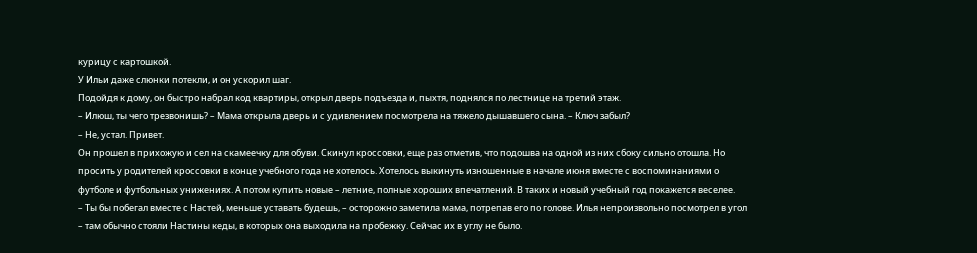курицу с картошкой.
У Ильи даже слюнки потекли, и он ускорил шаг.
Подойдя к дому, он быстро набрал код квартиры, открыл дверь подъезда и, пыхтя, поднялся по лестнице на третий этаж.
– Илюш, ты чего трезвонишь? – Мама открыла дверь и с удивлением посмотрела на тяжело дышавшего сына. – Ключ забыл?
– Не, устал. Привет.
Он прошел в прихожую и сел на скамеечку для обуви. Скинул кроссовки, еще раз отметив, что подошва на одной из них сбоку сильно отошла. Но просить у родителей кроссовки в конце учебного года не хотелось. Хотелось выкинуть изношенные в начале июня вместе с воспоминаниями о футболе и футбольных унижениях. А потом купить новые – летние, полные хороших впечатлений. В таких и новый учебный год покажется веселее.
– Ты бы побегал вместе с Настей, меньше уставать будешь, – осторожно заметила мама, потрепав его по голове. Илья непроизвольно посмотрел в угол – там обычно стояли Настины кеды, в которых она выходила на пробежку. Сейчас их в углу не было.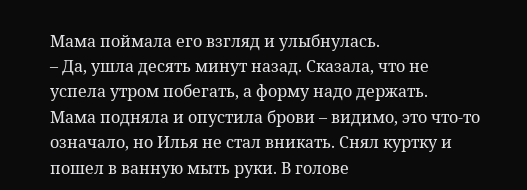Мама поймала его взгляд и улыбнулась.
– Да, ушла десять минут назад. Сказала, что не успела утром побегать, а форму надо держать.
Мама подняла и опустила брови – видимо, это что-то означало, но Илья не стал вникать. Снял куртку и пошел в ванную мыть руки. В голове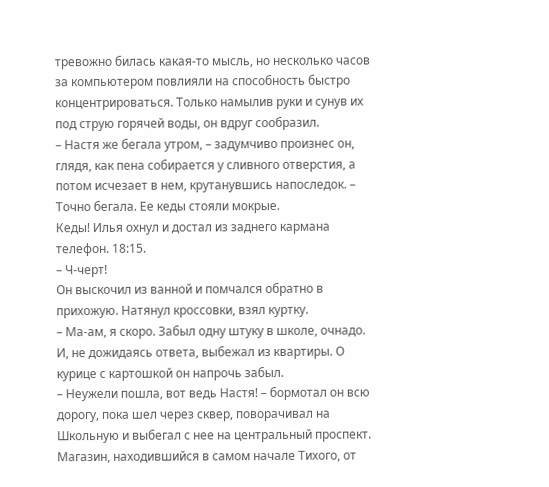тревожно билась какая-то мысль, но несколько часов за компьютером повлияли на способность быстро концентрироваться. Только намылив руки и сунув их под струю горячей воды, он вдруг сообразил.
– Настя же бегала утром, – задумчиво произнес он, глядя, как пена собирается у сливного отверстия, а потом исчезает в нем, крутанувшись напоследок. – Точно бегала. Ее кеды стояли мокрые.
Кеды! Илья охнул и достал из заднего кармана телефон. 18:15.
– Ч-черт!
Он выскочил из ванной и помчался обратно в прихожую. Натянул кроссовки, взял куртку.
– Ма-ам, я скоро. Забыл одну штуку в школе, очнадо.
И, не дожидаясь ответа, выбежал из квартиры. О курице с картошкой он напрочь забыл.
– Неужели пошла, вот ведь Настя! – бормотал он всю дорогу, пока шел через сквер, поворачивал на Школьную и выбегал с нее на центральный проспект.
Магазин, находившийся в самом начале Тихого, от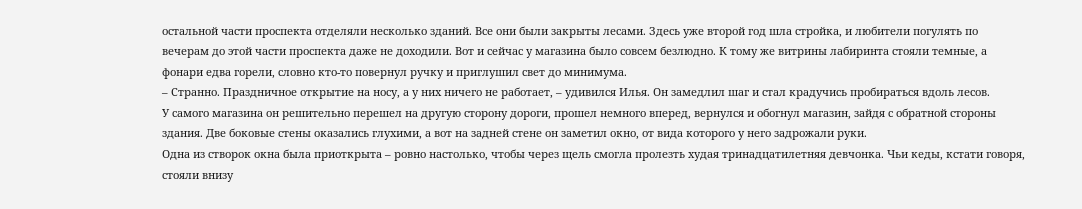остальной части проспекта отделяли несколько зданий. Все они были закрыты лесами. Здесь уже второй год шла стройка, и любители погулять по вечерам до этой части проспекта даже не доходили. Вот и сейчас у магазина было совсем безлюдно. К тому же витрины лабиринта стояли темные, а фонари едва горели, словно кто-то повернул ручку и приглушил свет до минимума.
– Странно. Праздничное открытие на носу, а у них ничего не работает, – удивился Илья. Он замедлил шаг и стал крадучись пробираться вдоль лесов.
У самого магазина он решительно перешел на другую сторону дороги, прошел немного вперед, вернулся и обогнул магазин, зайдя с обратной стороны здания. Две боковые стены оказались глухими, а вот на задней стене он заметил окно, от вида которого у него задрожали руки.
Одна из створок окна была приоткрыта – ровно настолько, чтобы через щель смогла пролезть худая тринадцатилетняя девчонка. Чьи кеды, кстати говоря, стояли внизу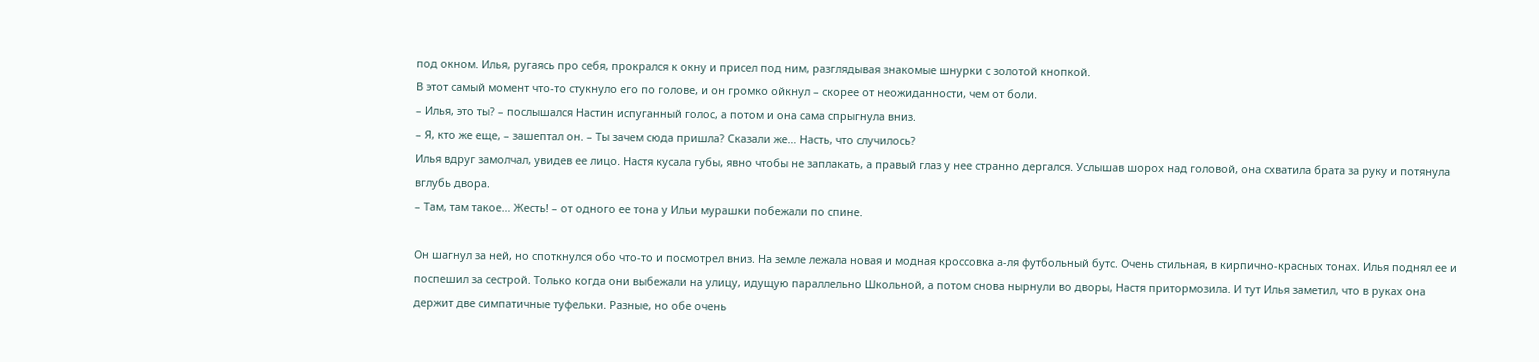под окном. Илья, ругаясь про себя, прокрался к окну и присел под ним, разглядывая знакомые шнурки с золотой кнопкой.
В этот самый момент что-то стукнуло его по голове, и он громко ойкнул – скорее от неожиданности, чем от боли.
– Илья, это ты? – послышался Настин испуганный голос, а потом и она сама спрыгнула вниз.
– Я, кто же еще, – зашептал он. – Ты зачем сюда пришла? Сказали же… Насть, что случилось?
Илья вдруг замолчал, увидев ее лицо. Настя кусала губы, явно чтобы не заплакать, а правый глаз у нее странно дергался. Услышав шорох над головой, она схватила брата за руку и потянула вглубь двора.
– Там, там такое… Жесть! – от одного ее тона у Ильи мурашки побежали по спине.

Он шагнул за ней, но споткнулся обо что-то и посмотрел вниз. На земле лежала новая и модная кроссовка а-ля футбольный бутс. Очень стильная, в кирпично-красных тонах. Илья поднял ее и поспешил за сестрой. Только когда они выбежали на улицу, идущую параллельно Школьной, а потом снова нырнули во дворы, Настя притормозила. И тут Илья заметил, что в руках она держит две симпатичные туфельки. Разные, но обе очень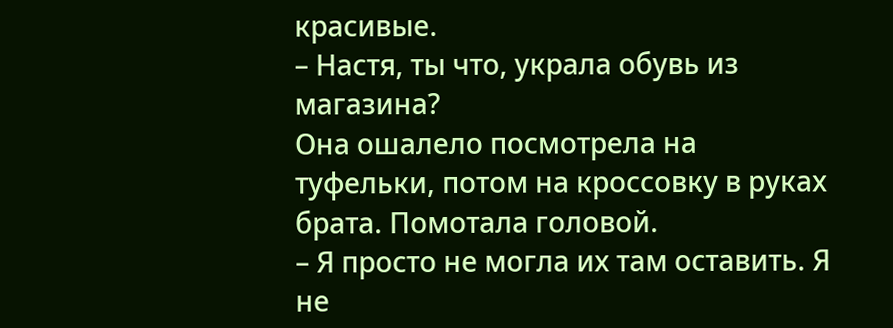красивые.
– Настя, ты что, украла обувь из магазина?
Она ошалело посмотрела на туфельки, потом на кроссовку в руках брата. Помотала головой.
– Я просто не могла их там оставить. Я не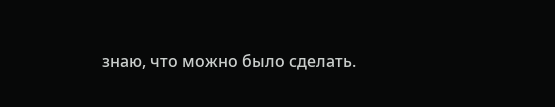знаю, что можно было сделать.